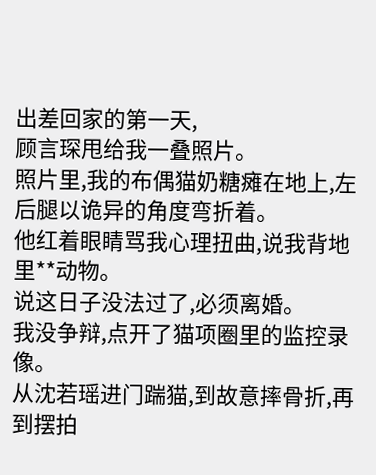出差回家的第一天,
顾言琛甩给我一叠照片。
照片里,我的布偶猫奶糖瘫在地上,左后腿以诡异的角度弯折着。
他红着眼睛骂我心理扭曲,说我背地里**动物。
说这日子没法过了,必须离婚。
我没争辩,点开了猫项圈里的监控录像。
从沈若瑶进门踹猫,到故意摔骨折,再到摆拍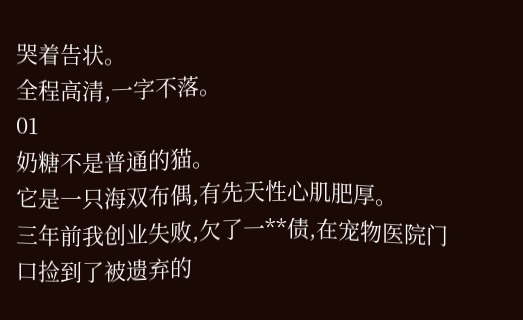哭着告状。
全程高清,一字不落。
01
奶糖不是普通的猫。
它是一只海双布偶,有先天性心肌肥厚。
三年前我创业失败,欠了一**债,在宠物医院门口捡到了被遗弃的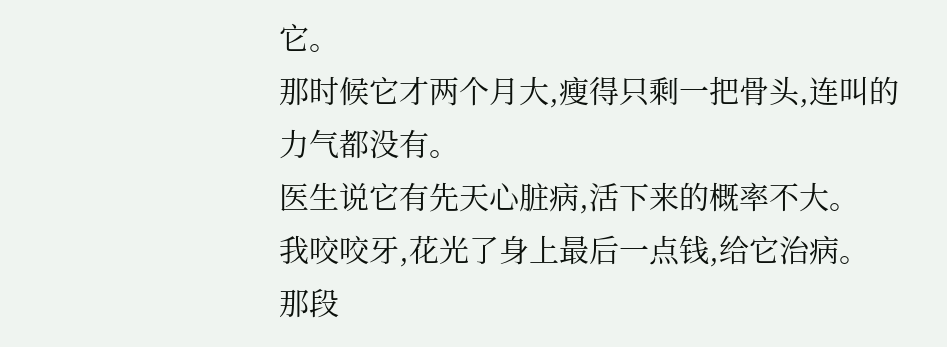它。
那时候它才两个月大,瘦得只剩一把骨头,连叫的力气都没有。
医生说它有先天心脏病,活下来的概率不大。
我咬咬牙,花光了身上最后一点钱,给它治病。
那段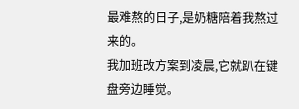最难熬的日子,是奶糖陪着我熬过来的。
我加班改方案到凌晨,它就趴在键盘旁边睡觉。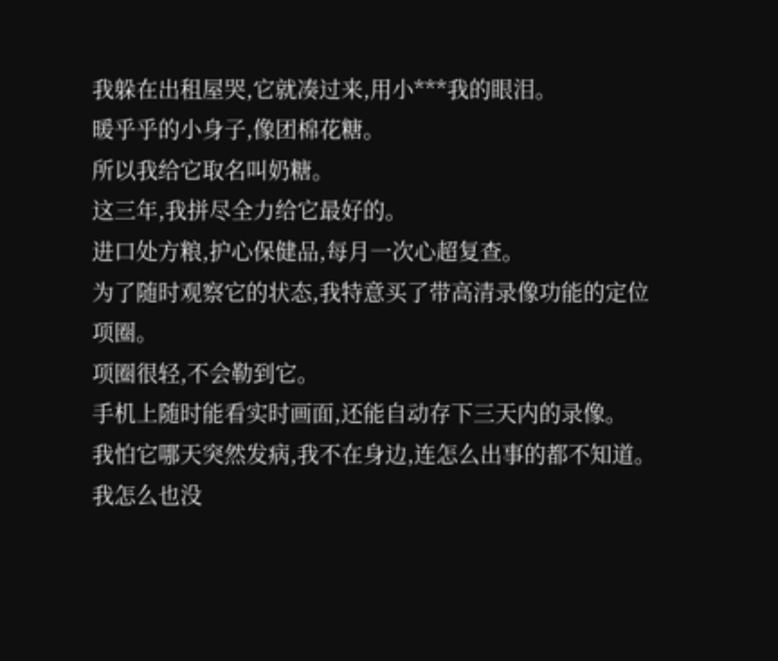我躲在出租屋哭,它就凑过来,用小***我的眼泪。
暖乎乎的小身子,像团棉花糖。
所以我给它取名叫奶糖。
这三年,我拼尽全力给它最好的。
进口处方粮,护心保健品,每月一次心超复查。
为了随时观察它的状态,我特意买了带高清录像功能的定位项圈。
项圈很轻,不会勒到它。
手机上随时能看实时画面,还能自动存下三天内的录像。
我怕它哪天突然发病,我不在身边,连怎么出事的都不知道。
我怎么也没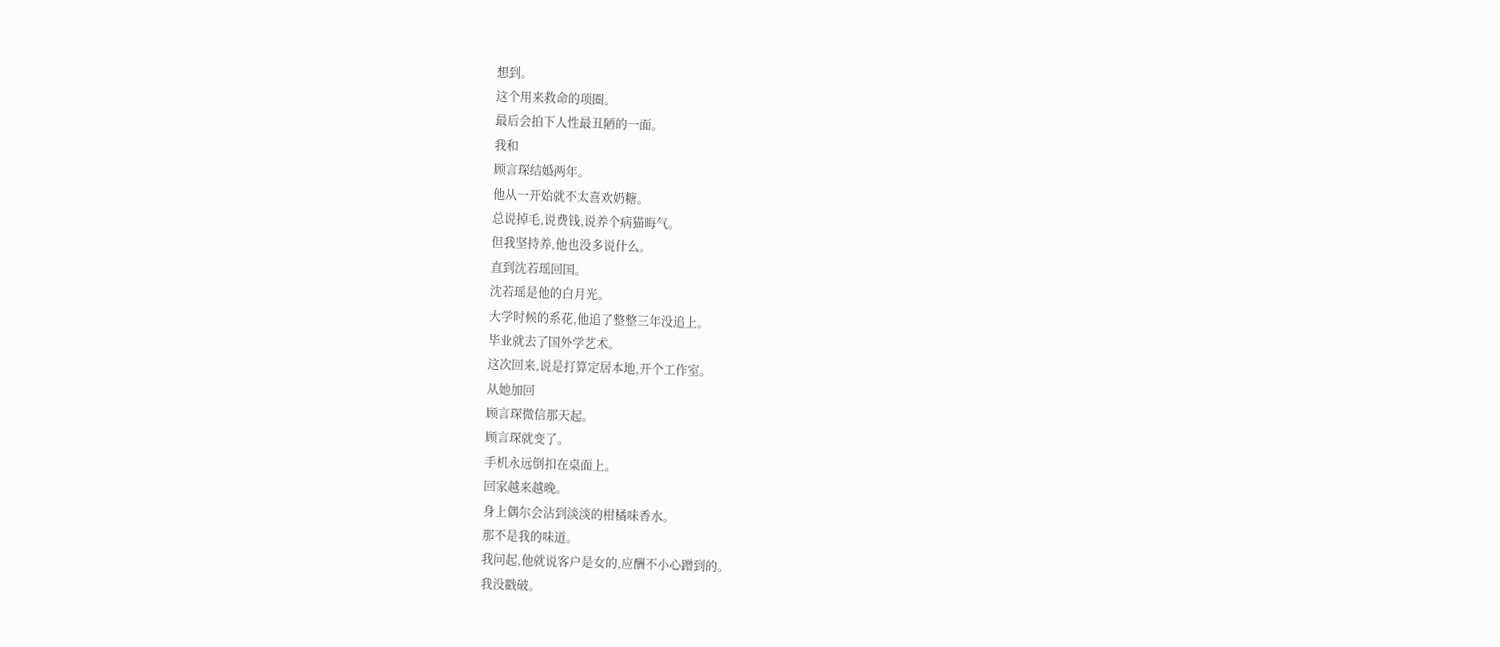想到。
这个用来救命的项圈。
最后会拍下人性最丑陋的一面。
我和
顾言琛结婚两年。
他从一开始就不太喜欢奶糖。
总说掉毛,说费钱,说养个病猫晦气。
但我坚持养,他也没多说什么。
直到沈若瑶回国。
沈若瑶是他的白月光。
大学时候的系花,他追了整整三年没追上。
毕业就去了国外学艺术。
这次回来,说是打算定居本地,开个工作室。
从她加回
顾言琛微信那天起。
顾言琛就变了。
手机永远倒扣在桌面上。
回家越来越晚。
身上偶尔会沾到淡淡的柑橘味香水。
那不是我的味道。
我问起,他就说客户是女的,应酬不小心蹭到的。
我没戳破。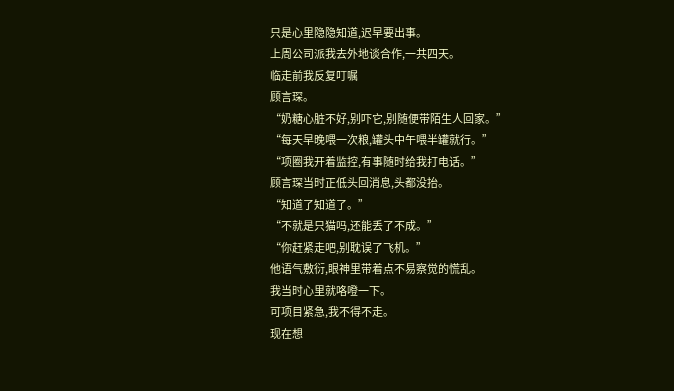只是心里隐隐知道,迟早要出事。
上周公司派我去外地谈合作,一共四天。
临走前我反复叮嘱
顾言琛。
“奶糖心脏不好,别吓它,别随便带陌生人回家。”
“每天早晚喂一次粮,罐头中午喂半罐就行。”
“项圈我开着监控,有事随时给我打电话。”
顾言琛当时正低头回消息,头都没抬。
“知道了知道了。”
“不就是只猫吗,还能丢了不成。”
“你赶紧走吧,别耽误了飞机。”
他语气敷衍,眼神里带着点不易察觉的慌乱。
我当时心里就咯噔一下。
可项目紧急,我不得不走。
现在想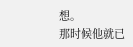想。
那时候他就已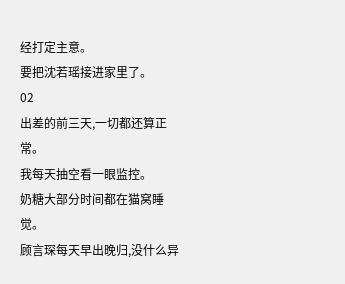经打定主意。
要把沈若瑶接进家里了。
02
出差的前三天,一切都还算正常。
我每天抽空看一眼监控。
奶糖大部分时间都在猫窝睡觉。
顾言琛每天早出晚归,没什么异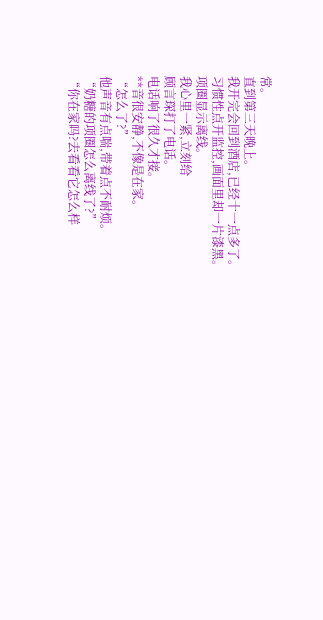常。
直到第三天晚上。
我开完会回到酒店,已经十一点多了。
习惯性点开监控,画面里却一片漆黑。
项圈显示离线。
我心里一紧,立刻给
顾言琛打了电话。
电话响了很久才接。
**音很安静,不像是在家。
“怎么了?”
他声音有点喘,带着点不耐烦。
“奶糖的项圈怎么离线了?”
“你在家吗?去看看它怎么样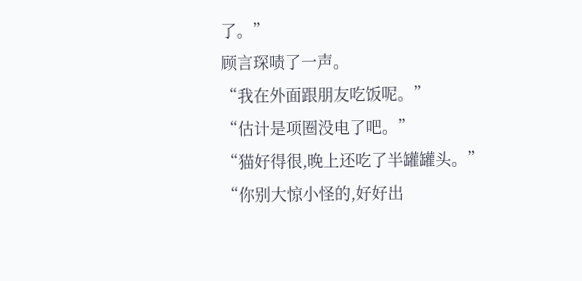了。”
顾言琛啧了一声。
“我在外面跟朋友吃饭呢。”
“估计是项圈没电了吧。”
“猫好得很,晚上还吃了半罐罐头。”
“你别大惊小怪的,好好出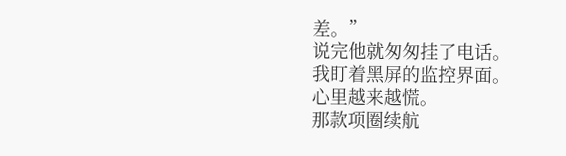差。”
说完他就匆匆挂了电话。
我盯着黑屏的监控界面。
心里越来越慌。
那款项圈续航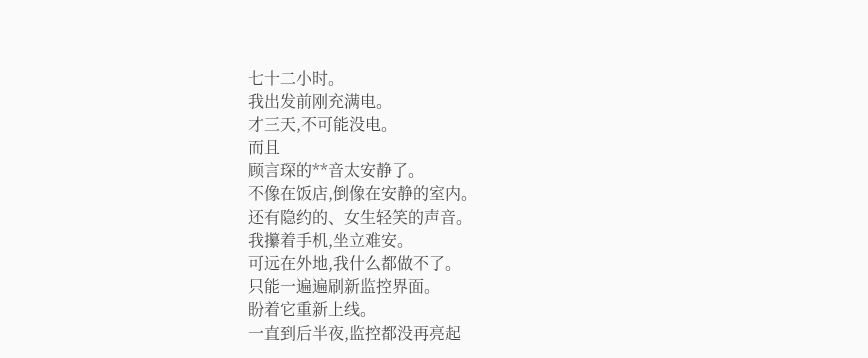七十二小时。
我出发前刚充满电。
才三天,不可能没电。
而且
顾言琛的**音太安静了。
不像在饭店,倒像在安静的室内。
还有隐约的、女生轻笑的声音。
我攥着手机,坐立难安。
可远在外地,我什么都做不了。
只能一遍遍刷新监控界面。
盼着它重新上线。
一直到后半夜,监控都没再亮起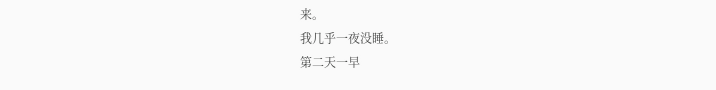来。
我几乎一夜没睡。
第二天一早